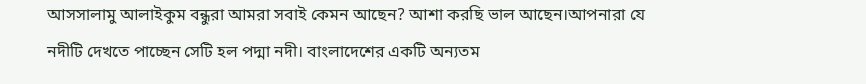আসসালামু আলাইকুম বন্ধুরা আমরা সবাই কেমন আছেন? আশা করছি ভাল আছেন।আপনারা যে নদীটি দেখতে পাচ্ছেন সেটি হল পদ্মা নদী। বাংলাদেশের একটি অন্যতম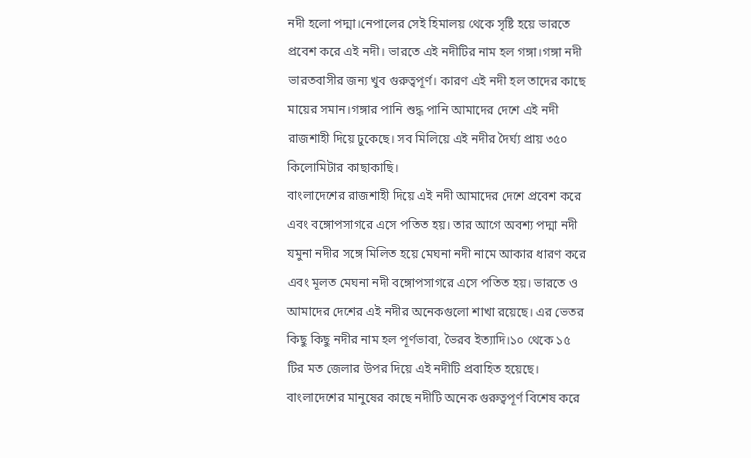নদী হলো পদ্মা।নেপালের সেই হিমালয় থেকে সৃষ্টি হয়ে ভারতে প্রবেশ করে এই নদী। ভারতে এই নদীটির নাম হল গঙ্গা।গঙ্গা নদী ভারতবাসীর জন্য খুব গুরুত্বপূর্ণ। কারণ এই নদী হল তাদের কাছে মায়ের সমান।গঙ্গার পানি শুদ্ধ পানি আমাদের দেশে এই নদী রাজশাহী দিয়ে ঢুকেছে। সব মিলিয়ে এই নদীর দৈর্ঘ্য প্রায় ৩৫০ কিলোমিটার কাছাকাছি।
বাংলাদেশের রাজশাহী দিয়ে এই নদী আমাদের দেশে প্রবেশ করে এবং বঙ্গোপসাগরে এসে পতিত হয়। তার আগে অবশ্য পদ্মা নদী যমুনা নদীর সঙ্গে মিলিত হয়ে মেঘনা নদী নামে আকার ধারণ করে এবং মূলত মেঘনা নদী বঙ্গোপসাগরে এসে পতিত হয়। ভারতে ও আমাদের দেশের এই নদীর অনেকগুলো শাখা রয়েছে। এর ভেতর কিছু কিছু নদীর নাম হল পূর্ণভাবা, ভৈরব ইত্যাদি।১০ থেকে ১৫ টির মত জেলার উপর দিয়ে এই নদীটি প্রবাহিত হয়েছে। বাংলাদেশের মানুষের কাছে নদীটি অনেক গুরুত্বপূর্ণ বিশেষ করে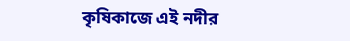কৃষিকাজে এই নদীর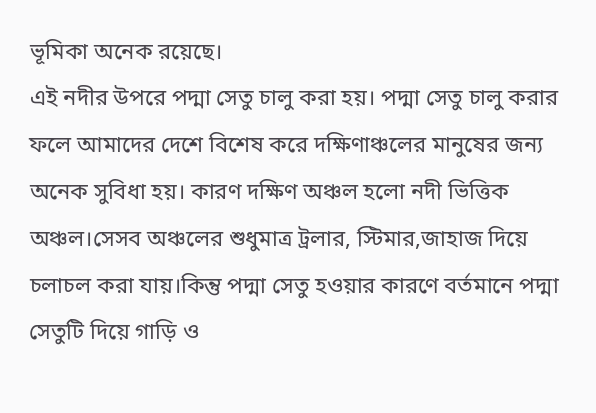ভূমিকা অনেক রয়েছে।
এই নদীর উপরে পদ্মা সেতু চালু করা হয়। পদ্মা সেতু চালু করার ফলে আমাদের দেশে বিশেষ করে দক্ষিণাঞ্চলের মানুষের জন্য অনেক সুবিধা হয়। কারণ দক্ষিণ অঞ্চল হলো নদী ভিত্তিক অঞ্চল।সেসব অঞ্চলের শুধুমাত্র ট্রলার, স্টিমার,জাহাজ দিয়ে চলাচল করা যায়।কিন্তু পদ্মা সেতু হওয়ার কারণে বর্তমানে পদ্মা সেতুটি দিয়ে গাড়ি ও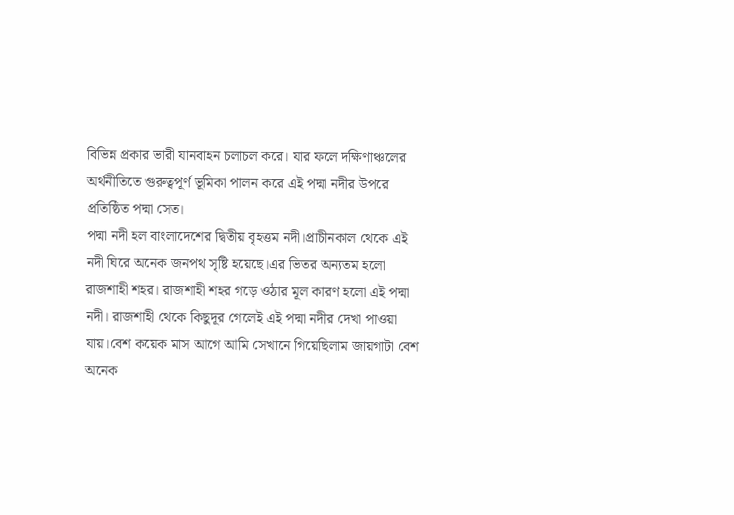বিভিন্ন প্রকার ভারী যানবাহন চলাচল করে। যার ফলে দক্ষিণাঞ্চলের অর্থনীতিতে গুরুত্বপূর্ণ ভূমিকা পালন করে এই পদ্মা নদীর উপরে প্রতিষ্ঠিত পদ্মা সেত।
পদ্মা নদী হল বাংলাদেশের দ্বিতীয় বৃহত্তম নদী।প্রাচীনকাল থেকে এই নদী ঘিরে অনেক জনপথ সৃষ্টি হয়েছে।এর ভিতর অন্যতম হলো রাজশাহী শহর। রাজশাহী শহর গড়ে ওঠার মূল কারণ হলো এই পদ্মা নদী। রাজশাহী থেকে কিছুদূর গেলেই এই পদ্মা নদীর দেখা পাওয়া যায়।বেশ কয়েক মাস আগে আমি সেখানে গিয়েছিলাম জায়গাটা বেশ অনেক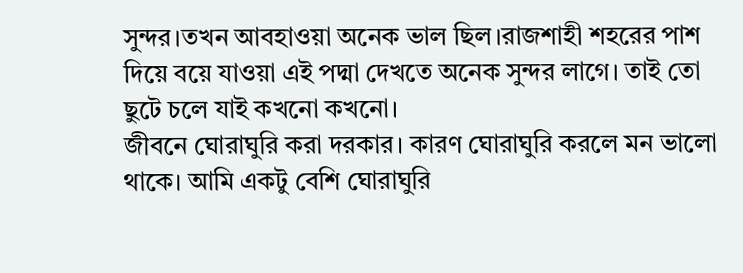সুন্দর।তখন আবহাওয়া অনেক ভাল ছিল।রাজশাহী শহরের পাশ দিয়ে বয়ে যাওয়া এই পদ্মা দেখতে অনেক সুন্দর লাগে। তাই তো ছুটে চলে যাই কখনো কখনো।
জীবনে ঘোরাঘুরি করা দরকার। কারণ ঘোরাঘুরি করলে মন ভালো থাকে। আমি একটু বেশি ঘোরাঘুরি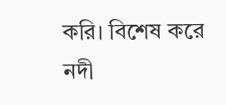করি। বিশেষ করে নদী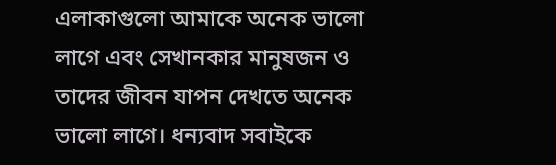এলাকাগুলো আমাকে অনেক ভালো লাগে এবং সেখানকার মানুষজন ও তাদের জীবন যাপন দেখতে অনেক ভালো লাগে। ধন্যবাদ সবাইকে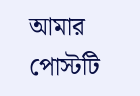আমার পোস্টটি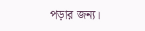পড়ার জন্য।